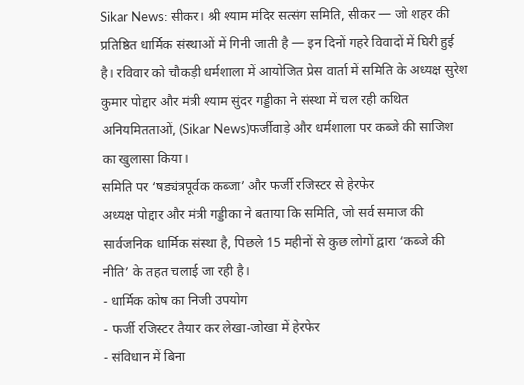Sikar News: सीकर। श्री श्याम मंदिर सत्संग समिति, सीकर — जो शहर की प्रतिष्ठित धार्मिक संस्थाओं में गिनी जाती है — इन दिनों गहरे विवादों में घिरी हुई है। रविवार को चौकड़ी धर्मशाला में आयोजित प्रेस वार्ता में समिति के अध्यक्ष सुरेश कुमार पोद्दार और मंत्री श्याम सुंदर गड्डीका ने संस्था में चल रही कथित अनियमितताओं, (Sikar News)फर्जीवाड़े और धर्मशाला पर कब्जे की साजिश का खुलासा किया।
समिति पर ‘षड्यंत्रपूर्वक कब्जा’ और फर्जी रजिस्टर से हेरफेर
अध्यक्ष पोद्दार और मंत्री गड्डीका ने बताया कि समिति, जो सर्व समाज की सार्वजनिक धार्मिक संस्था है, पिछले 15 महीनों से कुछ लोगों द्वारा ‘कब्जे की नीति’ के तहत चलाई जा रही है।
- धार्मिक कोष का निजी उपयोग
- फर्जी रजिस्टर तैयार कर लेखा-जोखा में हेरफेर
- संविधान में बिना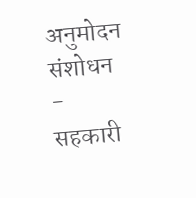अनुमोदन संशोधन
- सहकारी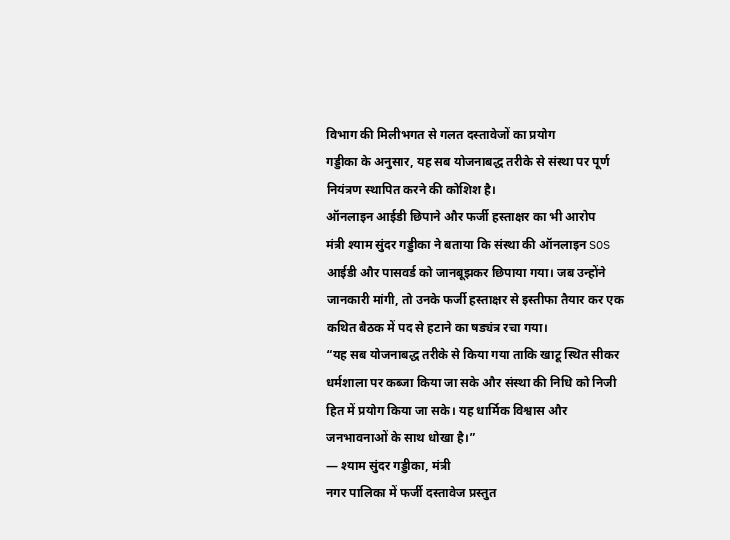विभाग की मिलीभगत से गलत दस्तावेजों का प्रयोग
गड्डीका के अनुसार, यह सब योजनाबद्ध तरीके से संस्था पर पूर्ण नियंत्रण स्थापित करने की कोशिश है।
ऑनलाइन आईडी छिपाने और फर्जी हस्ताक्षर का भी आरोप
मंत्री श्याम सुंदर गड्डीका ने बताया कि संस्था की ऑनलाइन SOS आईडी और पासवर्ड को जानबूझकर छिपाया गया। जब उन्होंने जानकारी मांगी, तो उनके फर्जी हस्ताक्षर से इस्तीफा तैयार कर एक कथित बैठक में पद से हटाने का षड्यंत्र रचा गया।
“यह सब योजनाबद्ध तरीके से किया गया ताकि खाटू स्थित सीकर धर्मशाला पर कब्जा किया जा सके और संस्था की निधि को निजी हित में प्रयोग किया जा सके। यह धार्मिक विश्वास और जनभावनाओं के साथ धोखा है।”
— श्याम सुंदर गड्डीका, मंत्री
नगर पालिका में फर्जी दस्तावेज प्रस्तुत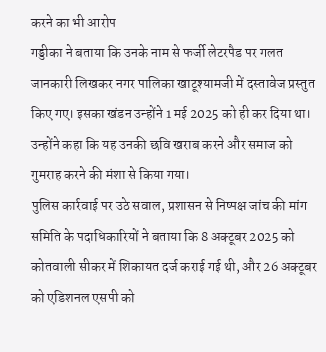करने का भी आरोप
गड्डीका ने बताया कि उनके नाम से फर्जी लेटरपैड पर गलत जानकारी लिखकर नगर पालिका खाटूश्यामजी में दस्तावेज प्रस्तुत किए गए। इसका खंडन उन्होंने 1 मई 2025 को ही कर दिया था। उन्होंने कहा कि यह उनकी छवि खराब करने और समाज को गुमराह करने की मंशा से किया गया।
पुलिस कार्रवाई पर उठे सवाल, प्रशासन से निष्पक्ष जांच की मांग
समिति के पदाधिकारियों ने बताया कि 8 अक्टूबर 2025 को कोतवाली सीकर में शिकायत दर्ज कराई गई थी, और 26 अक्टूबर को एडिशनल एसपी को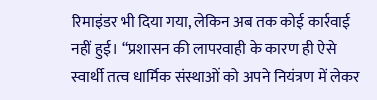रिमाइंडर भी दिया गया, लेकिन अब तक कोई कार्रवाई नहीं हुई। “प्रशासन की लापरवाही के कारण ही ऐसे स्वार्थी तत्व धार्मिक संस्थाओं को अपने नियंत्रण में लेकर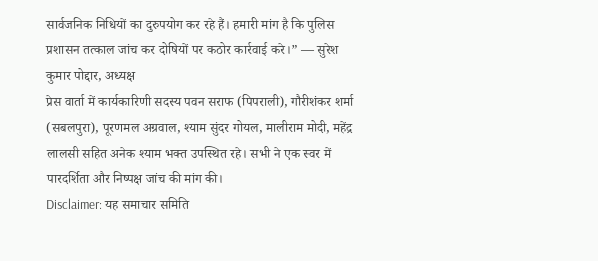सार्वजनिक निधियों का दुरुपयोग कर रहे हैं। हमारी मांग है कि पुलिस प्रशासन तत्काल जांच कर दोषियों पर कठोर कार्रवाई करे।” — सुरेश कुमार पोद्दार, अध्यक्ष
प्रेस वार्ता में कार्यकारिणी सदस्य पवन सराफ (पिपराली), गौरीशंकर शर्मा (सबलपुरा), पूरणमल अग्रवाल, श्याम सुंदर गोयल, मालीराम मोदी, महेंद्र लालसी सहित अनेक श्याम भक्त उपस्थित रहे। सभी ने एक स्वर में पारदर्शिता और निष्पक्ष जांच की मांग की।
Disclaimer: यह समाचार समिति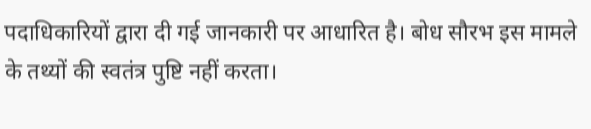पदाधिकारियों द्वारा दी गई जानकारी पर आधारित है। बोध सौरभ इस मामले के तथ्यों की स्वतंत्र पुष्टि नहीं करता।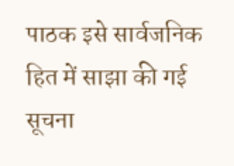पाठक इसे सार्वजनिक हित में साझा की गई सूचना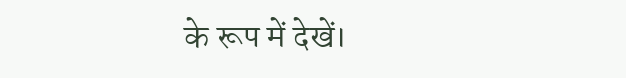के रूप में देखें।